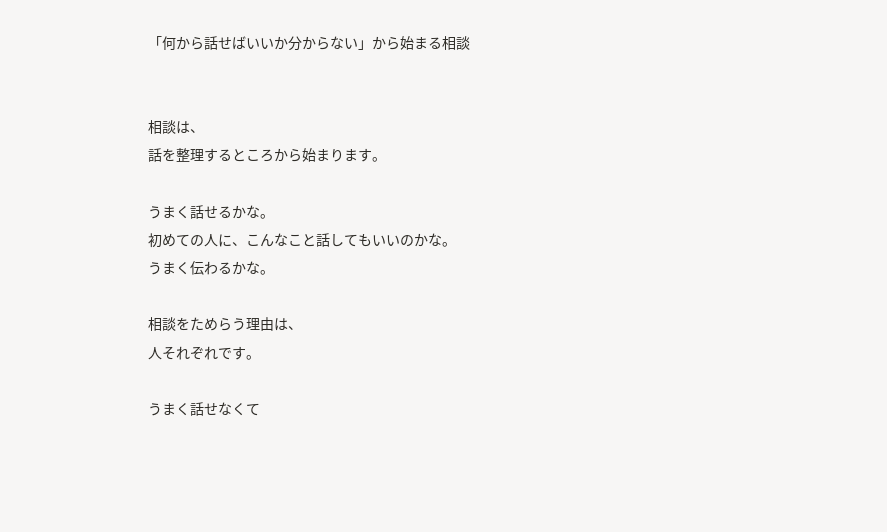「何から話せばいいか分からない」から始まる相談


相談は、
話を整理するところから始まります。

うまく話せるかな。
初めての人に、こんなこと話してもいいのかな。
うまく伝わるかな。

相談をためらう理由は、
人それぞれです。

うまく話せなくて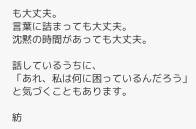も大丈夫。
言葉に詰まっても大丈夫。
沈黙の時間があっても大丈夫。

話しているうちに、
「あれ、私は何に困っているんだろう」
と気づくこともあります。

紡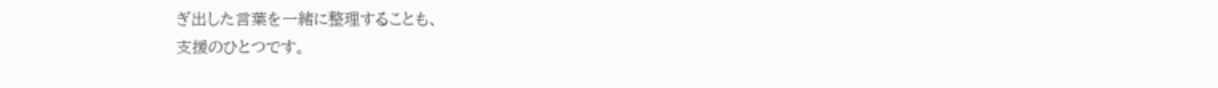ぎ出した言葉を一緒に整理することも、
支援のひとつです。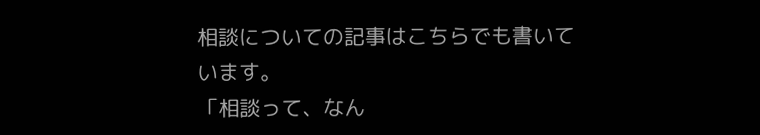相談についての記事はこちらでも書いています。
「相談って、なん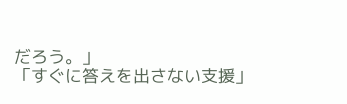だろう。」
「すぐに答えを出さない支援」